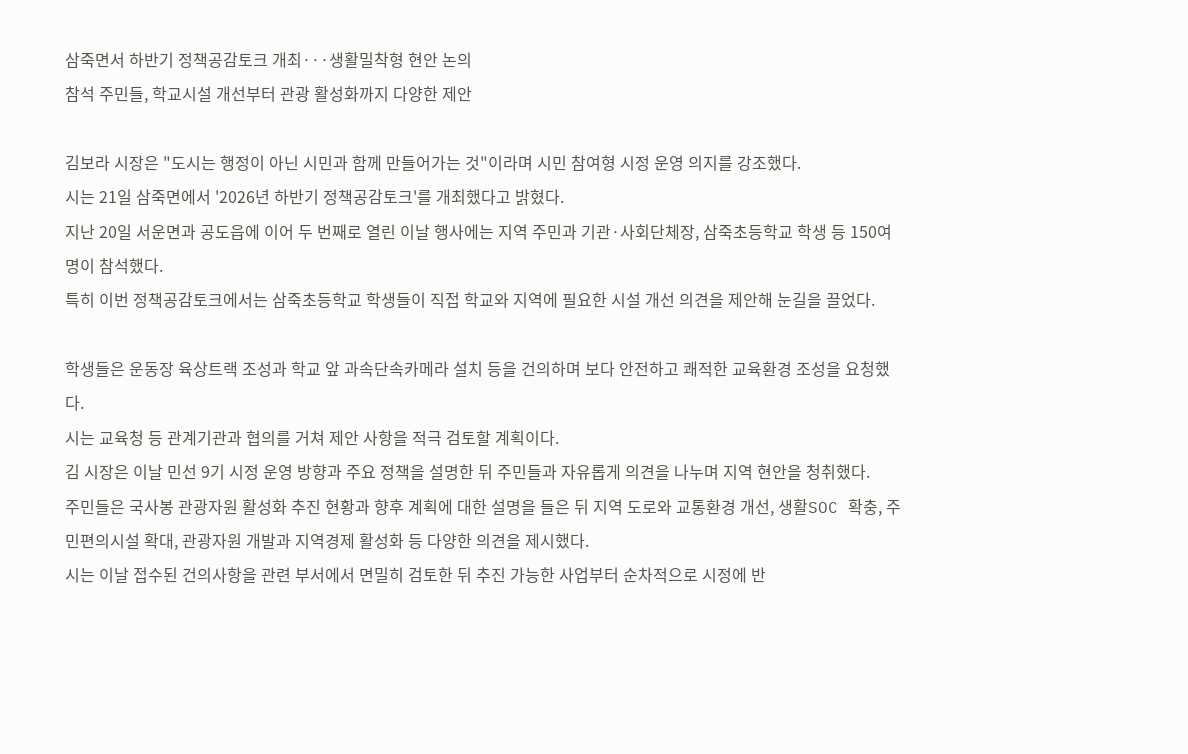삼죽면서 하반기 정책공감토크 개최···생활밀착형 현안 논의
참석 주민들, 학교시설 개선부터 관광 활성화까지 다양한 제안

김보라 시장은 "도시는 행정이 아닌 시민과 함께 만들어가는 것"이라며 시민 참여형 시정 운영 의지를 강조했다.
시는 21일 삼죽면에서 '2026년 하반기 정책공감토크'를 개최했다고 밝혔다.
지난 20일 서운면과 공도읍에 이어 두 번째로 열린 이날 행사에는 지역 주민과 기관·사회단체장, 삼죽초등학교 학생 등 150여 명이 참석했다.
특히 이번 정책공감토크에서는 삼죽초등학교 학생들이 직접 학교와 지역에 필요한 시설 개선 의견을 제안해 눈길을 끌었다.

학생들은 운동장 육상트랙 조성과 학교 앞 과속단속카메라 설치 등을 건의하며 보다 안전하고 쾌적한 교육환경 조성을 요청했다.
시는 교육청 등 관계기관과 협의를 거쳐 제안 사항을 적극 검토할 계획이다.
김 시장은 이날 민선 9기 시정 운영 방향과 주요 정책을 설명한 뒤 주민들과 자유롭게 의견을 나누며 지역 현안을 청취했다.
주민들은 국사봉 관광자원 활성화 추진 현황과 향후 계획에 대한 설명을 들은 뒤 지역 도로와 교통환경 개선, 생활SOC 확충, 주민편의시설 확대, 관광자원 개발과 지역경제 활성화 등 다양한 의견을 제시했다.
시는 이날 접수된 건의사항을 관련 부서에서 면밀히 검토한 뒤 추진 가능한 사업부터 순차적으로 시정에 반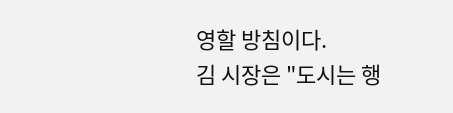영할 방침이다.
김 시장은 "도시는 행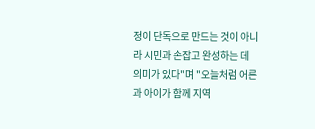정이 단독으로 만드는 것이 아니라 시민과 손잡고 완성하는 데 의미가 있다"며 "오늘처럼 어른과 아이가 함께 지역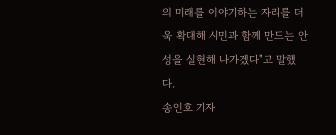의 미래를 이야기하는 자리를 더욱 확대해 시민과 함께 만드는 안성을 실현해 나가겠다"고 말했다.
송인호 기자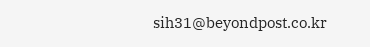sih31@beyondpost.co.kr